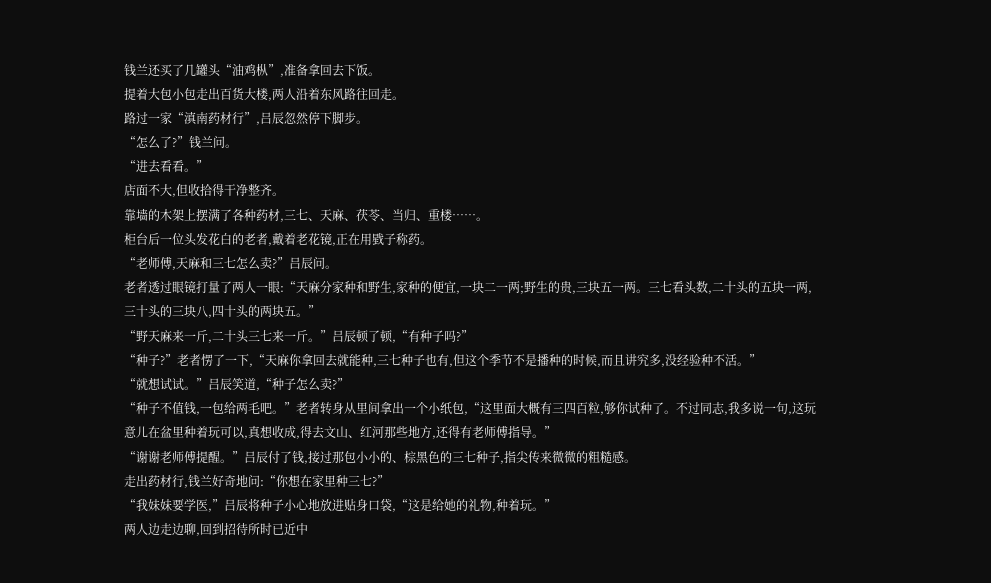钱兰还买了几罐头“油鸡枞”,准备拿回去下饭。
提着大包小包走出百货大楼,两人沿着东风路往回走。
路过一家“滇南药材行”,吕辰忽然停下脚步。
“怎么了?”钱兰问。
“进去看看。”
店面不大,但收拾得干净整齐。
靠墙的木架上摆满了各种药材,三七、天麻、茯苓、当归、重楼……。
柜台后一位头发花白的老者,戴着老花镜,正在用戥子称药。
“老师傅,天麻和三七怎么卖?”吕辰问。
老者透过眼镜打量了两人一眼:“天麻分家种和野生,家种的便宜,一块二一两;野生的贵,三块五一两。三七看头数,二十头的五块一两,三十头的三块八,四十头的两块五。”
“野天麻来一斤,二十头三七来一斤。”吕辰顿了顿,“有种子吗?”
“种子?”老者愣了一下,“天麻你拿回去就能种,三七种子也有,但这个季节不是播种的时候,而且讲究多,没经验种不活。”
“就想试试。”吕辰笑道,“种子怎么卖?”
“种子不值钱,一包给两毛吧。”老者转身从里间拿出一个小纸包,“这里面大概有三四百粒,够你试种了。不过同志,我多说一句,这玩意儿在盆里种着玩可以,真想收成,得去文山、红河那些地方,还得有老师傅指导。”
“谢谢老师傅提醒。”吕辰付了钱,接过那包小小的、棕黑色的三七种子,指尖传来微微的粗糙感。
走出药材行,钱兰好奇地问:“你想在家里种三七?”
“我妹妹要学医,”吕辰将种子小心地放进贴身口袋,“这是给她的礼物,种着玩。”
两人边走边聊,回到招待所时已近中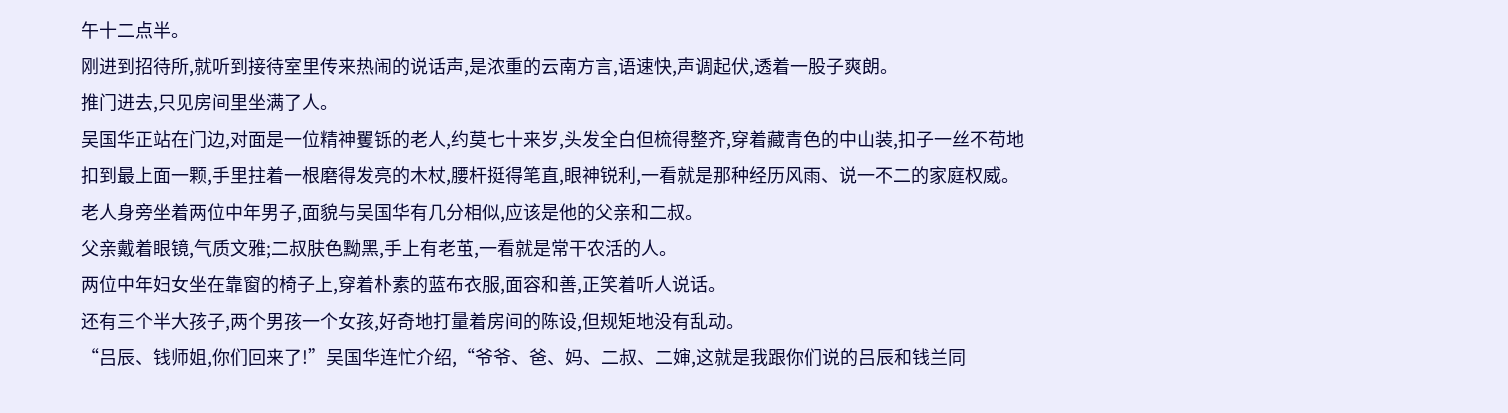午十二点半。
刚进到招待所,就听到接待室里传来热闹的说话声,是浓重的云南方言,语速快,声调起伏,透着一股子爽朗。
推门进去,只见房间里坐满了人。
吴国华正站在门边,对面是一位精神矍铄的老人,约莫七十来岁,头发全白但梳得整齐,穿着藏青色的中山装,扣子一丝不苟地扣到最上面一颗,手里拄着一根磨得发亮的木杖,腰杆挺得笔直,眼神锐利,一看就是那种经历风雨、说一不二的家庭权威。
老人身旁坐着两位中年男子,面貌与吴国华有几分相似,应该是他的父亲和二叔。
父亲戴着眼镜,气质文雅;二叔肤色黝黑,手上有老茧,一看就是常干农活的人。
两位中年妇女坐在靠窗的椅子上,穿着朴素的蓝布衣服,面容和善,正笑着听人说话。
还有三个半大孩子,两个男孩一个女孩,好奇地打量着房间的陈设,但规矩地没有乱动。
“吕辰、钱师姐,你们回来了!”吴国华连忙介绍,“爷爷、爸、妈、二叔、二婶,这就是我跟你们说的吕辰和钱兰同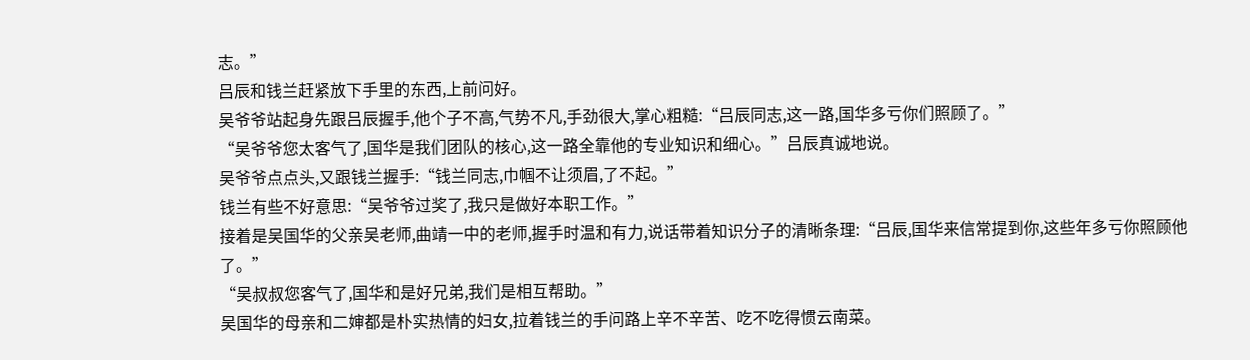志。”
吕辰和钱兰赶紧放下手里的东西,上前问好。
吴爷爷站起身先跟吕辰握手,他个子不高,气势不凡,手劲很大,掌心粗糙:“吕辰同志,这一路,国华多亏你们照顾了。”
“吴爷爷您太客气了,国华是我们团队的核心,这一路全靠他的专业知识和细心。”吕辰真诚地说。
吴爷爷点点头,又跟钱兰握手:“钱兰同志,巾帼不让须眉,了不起。”
钱兰有些不好意思:“吴爷爷过奖了,我只是做好本职工作。”
接着是吴国华的父亲吴老师,曲靖一中的老师,握手时温和有力,说话带着知识分子的清晰条理:“吕辰,国华来信常提到你,这些年多亏你照顾他了。”
“吴叔叔您客气了,国华和是好兄弟,我们是相互帮助。”
吴国华的母亲和二婶都是朴实热情的妇女,拉着钱兰的手问路上辛不辛苦、吃不吃得惯云南菜。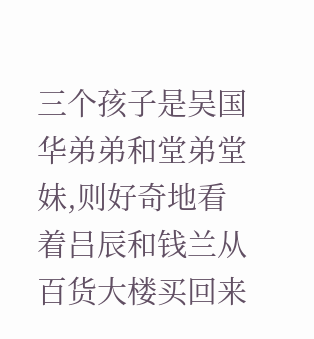三个孩子是吴国华弟弟和堂弟堂妹,则好奇地看着吕辰和钱兰从百货大楼买回来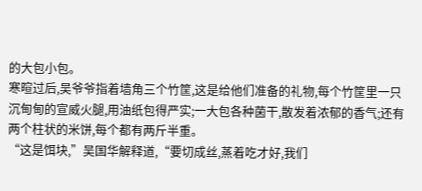的大包小包。
寒暄过后,吴爷爷指着墙角三个竹筐,这是给他们准备的礼物,每个竹筐里一只沉甸甸的宣威火腿,用油纸包得严实;一大包各种菌干,散发着浓郁的香气;还有两个柱状的米饼,每个都有两斤半重。
“这是饵块,”吴国华解释道,“要切成丝,蒸着吃才好,我们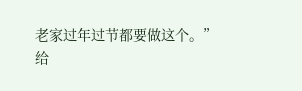老家过年过节都要做这个。”
给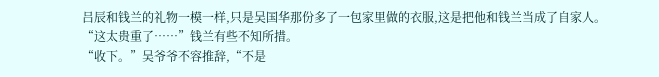吕辰和钱兰的礼物一模一样,只是吴国华那份多了一包家里做的衣服,这是把他和钱兰当成了自家人。
“这太贵重了……”钱兰有些不知所措。
“收下。”吴爷爷不容推辞,“不是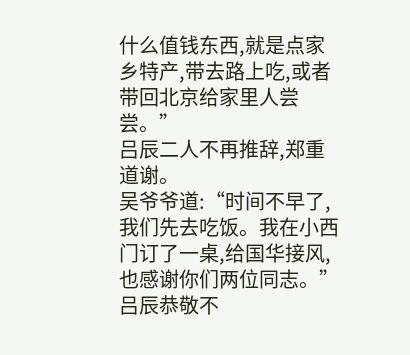什么值钱东西,就是点家乡特产,带去路上吃,或者带回北京给家里人尝尝。”
吕辰二人不再推辞,郑重道谢。
吴爷爷道:“时间不早了,我们先去吃饭。我在小西门订了一桌,给国华接风,也感谢你们两位同志。”
吕辰恭敬不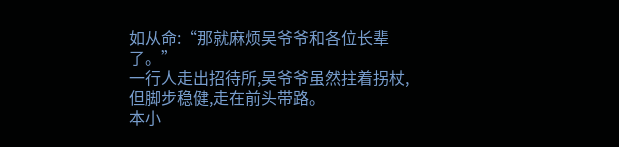如从命:“那就麻烦吴爷爷和各位长辈了。”
一行人走出招待所,吴爷爷虽然拄着拐杖,但脚步稳健,走在前头带路。
本小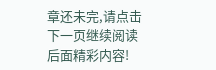章还未完,请点击下一页继续阅读后面精彩内容!